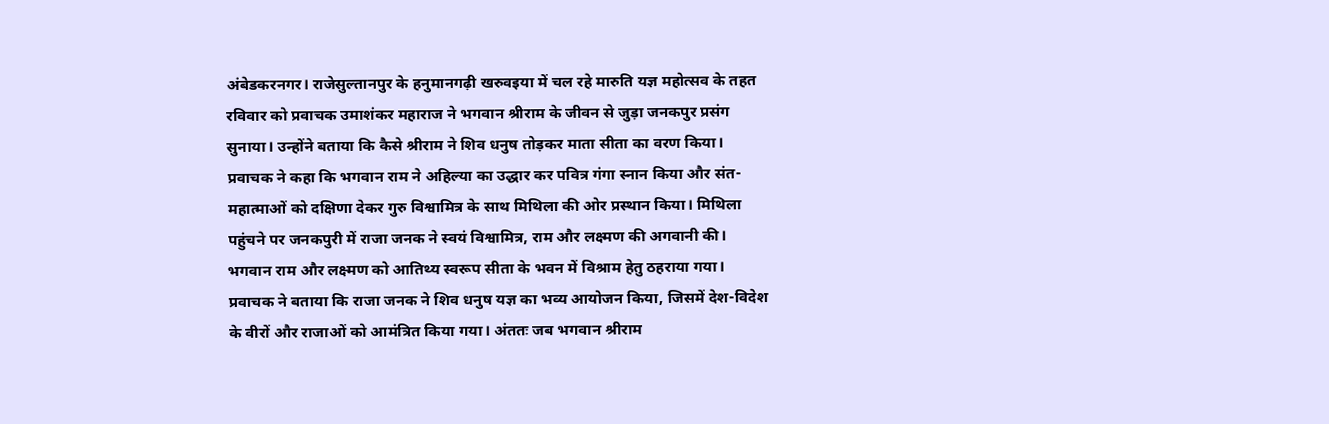अंबेडकरनगर। राजेसुल्तानपुर के हनुमानगढ़ी खरुवइया में चल रहे मारुति यज्ञ महोत्सव के तहत रविवार को प्रवाचक उमाशंकर महाराज ने भगवान श्रीराम के जीवन से जुड़ा जनकपुर प्रसंग सुनाया। उन्होंने बताया कि कैसे श्रीराम ने शिव धनुष तोड़कर माता सीता का वरण किया।
प्रवाचक ने कहा कि भगवान राम ने अहिल्या का उद्धार कर पवित्र गंगा स्नान किया और संत-महात्माओं को दक्षिणा देकर गुरु विश्वामित्र के साथ मिथिला की ओर प्रस्थान किया। मिथिला पहुंचने पर जनकपुरी में राजा जनक ने स्वयं विश्वामित्र, राम और लक्ष्मण की अगवानी की। भगवान राम और लक्ष्मण को आतिथ्य स्वरूप सीता के भवन में विश्राम हेतु ठहराया गया। प्रवाचक ने बताया कि राजा जनक ने शिव धनुष यज्ञ का भव्य आयोजन किया, जिसमें देश-विदेश के वीरों और राजाओं को आमंत्रित किया गया। अंततः जब भगवान श्रीराम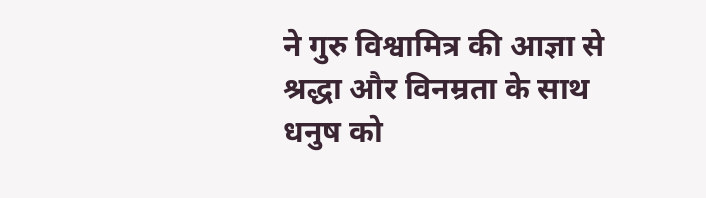ने गुरु विश्वामित्र की आज्ञा से श्रद्धा और विनम्रता के साथ धनुष को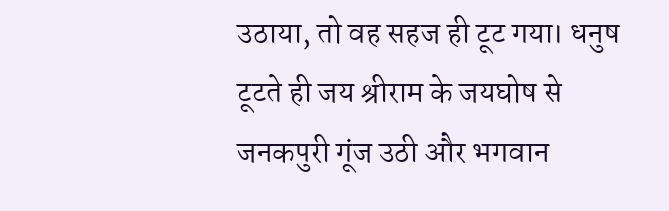उठाया, तो वह सहज ही टूट गया। धनुष टूटते ही जय श्रीराम के जयघोष से जनकपुरी गूंज उठी और भगवान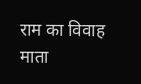राम का विवाह माता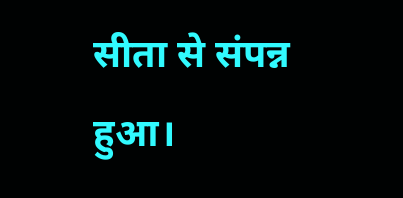सीता से संपन्न हुआ।